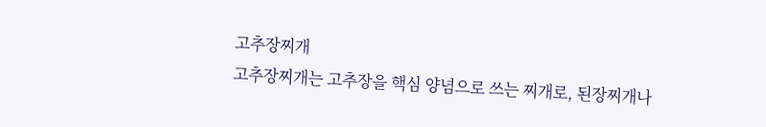고추장찌개
고추장찌개는 고추장을 핵심 양념으로 쓰는 찌개로, 된장찌개나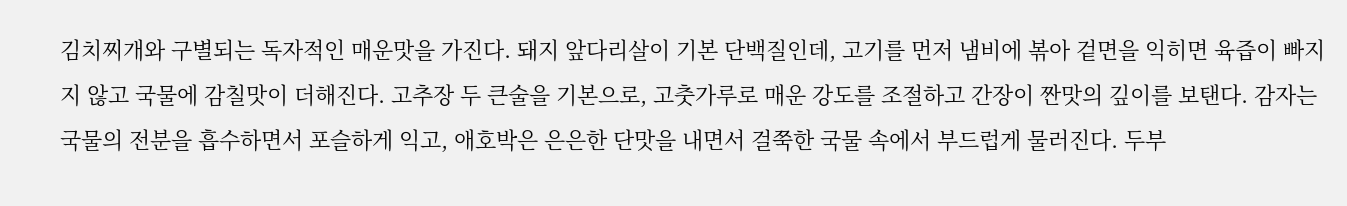김치찌개와 구별되는 독자적인 매운맛을 가진다. 돼지 앞다리살이 기본 단백질인데, 고기를 먼저 냄비에 볶아 겉면을 익히면 육즙이 빠지지 않고 국물에 감칠맛이 더해진다. 고추장 두 큰술을 기본으로, 고춧가루로 매운 강도를 조절하고 간장이 짠맛의 깊이를 보탠다. 감자는 국물의 전분을 흡수하면서 포슬하게 익고, 애호박은 은은한 단맛을 내면서 걸쭉한 국물 속에서 부드럽게 물러진다. 두부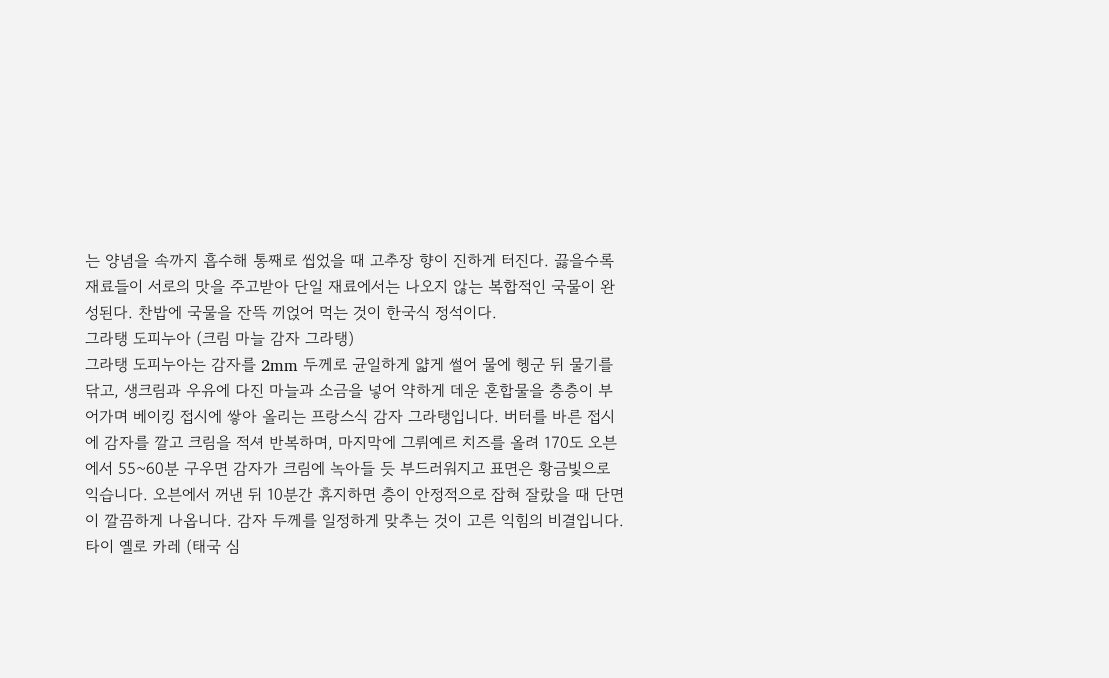는 양념을 속까지 흡수해 통째로 씹었을 때 고추장 향이 진하게 터진다. 끓을수록 재료들이 서로의 맛을 주고받아 단일 재료에서는 나오지 않는 복합적인 국물이 완성된다. 찬밥에 국물을 잔뜩 끼얹어 먹는 것이 한국식 정석이다.
그라탱 도피누아 (크림 마늘 감자 그라탱)
그라탱 도피누아는 감자를 2mm 두께로 균일하게 얇게 썰어 물에 헹군 뒤 물기를 닦고, 생크림과 우유에 다진 마늘과 소금을 넣어 약하게 데운 혼합물을 층층이 부어가며 베이킹 접시에 쌓아 올리는 프랑스식 감자 그라탱입니다. 버터를 바른 접시에 감자를 깔고 크림을 적셔 반복하며, 마지막에 그뤼예르 치즈를 올려 170도 오븐에서 55~60분 구우면 감자가 크림에 녹아들 듯 부드러워지고 표면은 황금빛으로 익습니다. 오븐에서 꺼낸 뒤 10분간 휴지하면 층이 안정적으로 잡혀 잘랐을 때 단면이 깔끔하게 나옵니다. 감자 두께를 일정하게 맞추는 것이 고른 익힘의 비결입니다.
타이 옐로 카레 (태국 심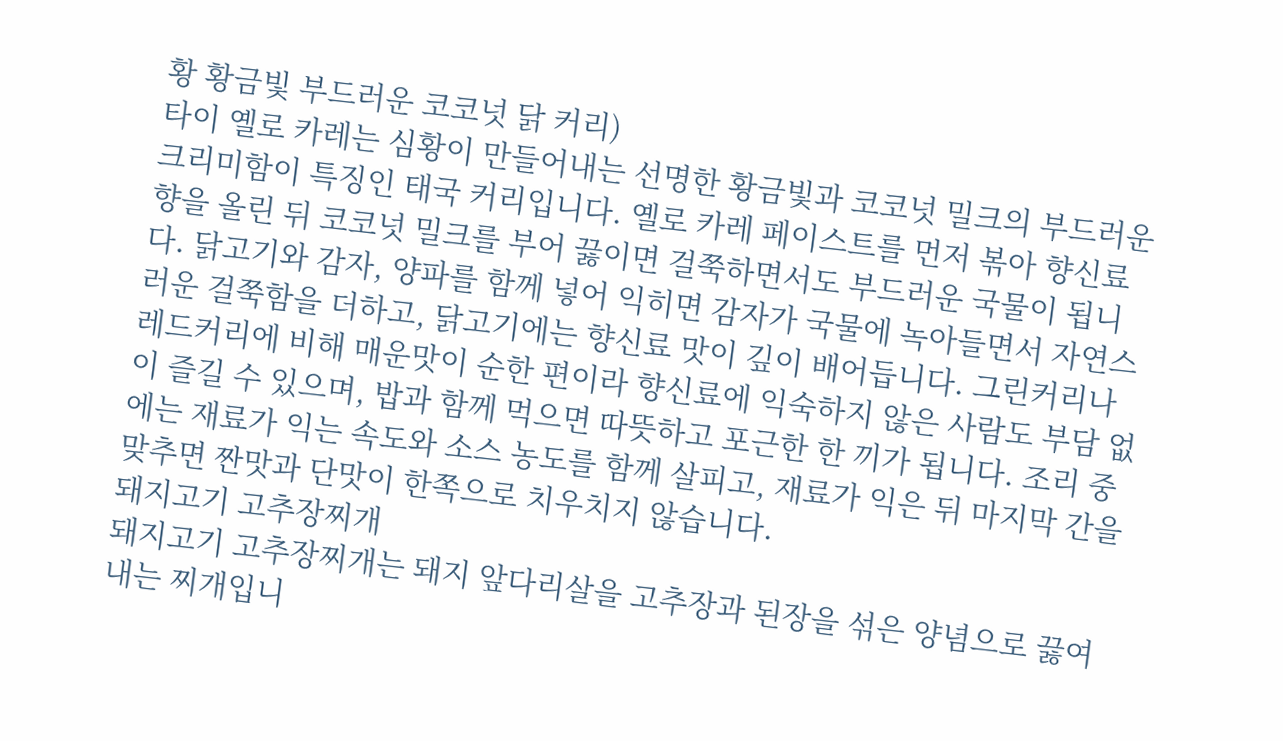황 황금빛 부드러운 코코넛 닭 커리)
타이 옐로 카레는 심황이 만들어내는 선명한 황금빛과 코코넛 밀크의 부드러운 크리미함이 특징인 태국 커리입니다. 옐로 카레 페이스트를 먼저 볶아 향신료 향을 올린 뒤 코코넛 밀크를 부어 끓이면 걸쭉하면서도 부드러운 국물이 됩니다. 닭고기와 감자, 양파를 함께 넣어 익히면 감자가 국물에 녹아들면서 자연스러운 걸쭉함을 더하고, 닭고기에는 향신료 맛이 깊이 배어듭니다. 그린커리나 레드커리에 비해 매운맛이 순한 편이라 향신료에 익숙하지 않은 사람도 부담 없이 즐길 수 있으며, 밥과 함께 먹으면 따뜻하고 포근한 한 끼가 됩니다. 조리 중에는 재료가 익는 속도와 소스 농도를 함께 살피고, 재료가 익은 뒤 마지막 간을 맞추면 짠맛과 단맛이 한쪽으로 치우치지 않습니다.
돼지고기 고추장찌개
돼지고기 고추장찌개는 돼지 앞다리살을 고추장과 된장을 섞은 양념으로 끓여내는 찌개입니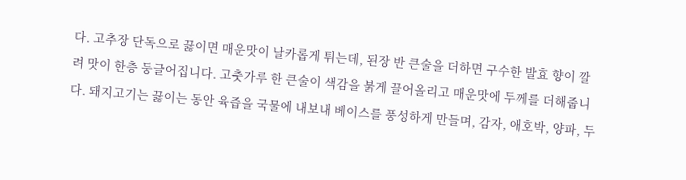다. 고추장 단독으로 끓이면 매운맛이 날카롭게 튀는데, 된장 반 큰술을 더하면 구수한 발효 향이 깔려 맛이 한층 둥글어집니다. 고춧가루 한 큰술이 색감을 붉게 끌어올리고 매운맛에 두께를 더해줍니다. 돼지고기는 끓이는 동안 육즙을 국물에 내보내 베이스를 풍성하게 만들며, 감자, 애호박, 양파, 두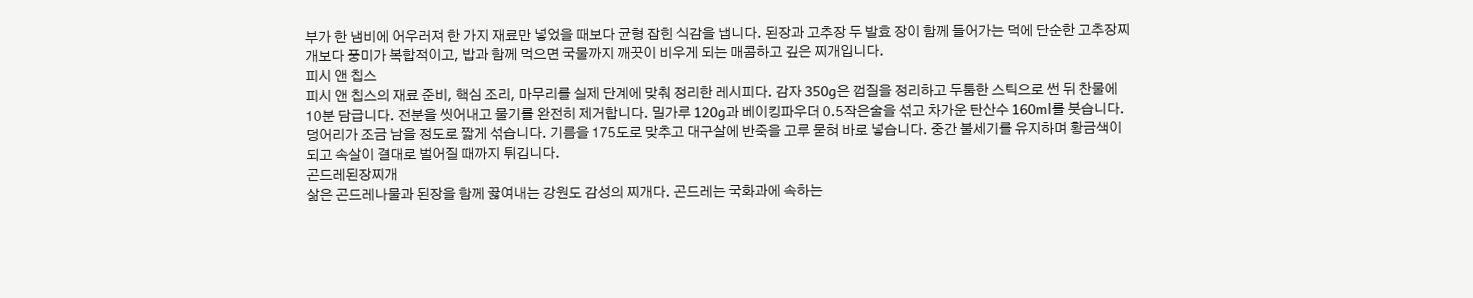부가 한 냄비에 어우러져 한 가지 재료만 넣었을 때보다 균형 잡힌 식감을 냅니다. 된장과 고추장 두 발효 장이 함께 들어가는 덕에 단순한 고추장찌개보다 풍미가 복합적이고, 밥과 함께 먹으면 국물까지 깨끗이 비우게 되는 매콤하고 깊은 찌개입니다.
피시 앤 칩스
피시 앤 칩스의 재료 준비, 핵심 조리, 마무리를 실제 단계에 맞춰 정리한 레시피다. 감자 350g은 껍질을 정리하고 두툼한 스틱으로 썬 뒤 찬물에 10분 담급니다. 전분을 씻어내고 물기를 완전히 제거합니다. 밀가루 120g과 베이킹파우더 0.5작은술을 섞고 차가운 탄산수 160ml를 붓습니다. 덩어리가 조금 남을 정도로 짧게 섞습니다. 기름을 175도로 맞추고 대구살에 반죽을 고루 묻혀 바로 넣습니다. 중간 불세기를 유지하며 황금색이 되고 속살이 결대로 벌어질 때까지 튀깁니다.
곤드레된장찌개
삶은 곤드레나물과 된장을 함께 끓여내는 강원도 감성의 찌개다. 곤드레는 국화과에 속하는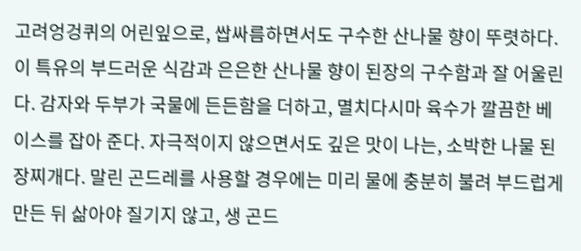고려엉겅퀴의 어린잎으로, 쌉싸름하면서도 구수한 산나물 향이 뚜렷하다. 이 특유의 부드러운 식감과 은은한 산나물 향이 된장의 구수함과 잘 어울린다. 감자와 두부가 국물에 든든함을 더하고, 멸치다시마 육수가 깔끔한 베이스를 잡아 준다. 자극적이지 않으면서도 깊은 맛이 나는, 소박한 나물 된장찌개다. 말린 곤드레를 사용할 경우에는 미리 물에 충분히 불려 부드럽게 만든 뒤 삶아야 질기지 않고, 생 곤드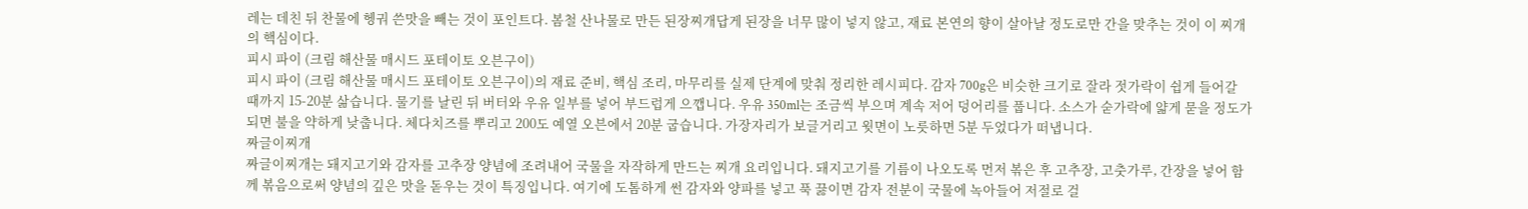레는 데친 뒤 찬물에 헹궈 쓴맛을 빼는 것이 포인트다. 봄철 산나물로 만든 된장찌개답게 된장을 너무 많이 넣지 않고, 재료 본연의 향이 살아날 정도로만 간을 맞추는 것이 이 찌개의 핵심이다.
피시 파이 (크림 해산물 매시드 포테이토 오븐구이)
피시 파이 (크림 해산물 매시드 포테이토 오븐구이)의 재료 준비, 핵심 조리, 마무리를 실제 단계에 맞춰 정리한 레시피다. 감자 700g은 비슷한 크기로 잘라 젓가락이 쉽게 들어갈 때까지 15-20분 삶습니다. 물기를 날린 뒤 버터와 우유 일부를 넣어 부드럽게 으깹니다. 우유 350ml는 조금씩 부으며 계속 저어 덩어리를 풉니다. 소스가 숟가락에 얇게 묻을 정도가 되면 불을 약하게 낮춥니다. 체다치즈를 뿌리고 200도 예열 오븐에서 20분 굽습니다. 가장자리가 보글거리고 윗면이 노릇하면 5분 두었다가 떠냅니다.
짜글이찌개
짜글이찌개는 돼지고기와 감자를 고추장 양념에 조려내어 국물을 자작하게 만드는 찌개 요리입니다. 돼지고기를 기름이 나오도록 먼저 볶은 후 고추장, 고춧가루, 간장을 넣어 함께 볶음으로써 양념의 깊은 맛을 돋우는 것이 특징입니다. 여기에 도톰하게 썬 감자와 양파를 넣고 푹 끓이면 감자 전분이 국물에 녹아들어 저절로 걸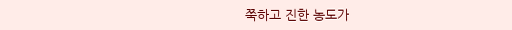쭉하고 진한 농도가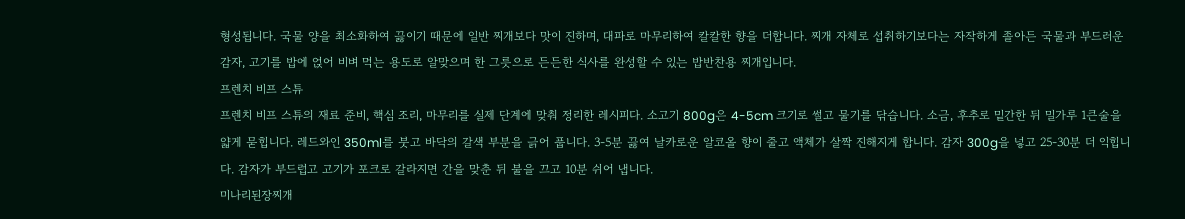형성됩니다. 국물 양을 최소화하여 끓이기 때문에 일반 찌개보다 맛이 진하며, 대파로 마무리하여 칼칼한 향을 더합니다. 찌개 자체로 섭취하기보다는 자작하게 졸아든 국물과 부드러운 감자, 고기를 밥에 얹어 비벼 먹는 용도로 알맞으며 한 그릇으로 든든한 식사를 완성할 수 있는 밥반찬용 찌개입니다.
프렌치 비프 스튜
프렌치 비프 스튜의 재료 준비, 핵심 조리, 마무리를 실제 단계에 맞춰 정리한 레시피다. 소고기 800g은 4-5cm 크기로 썰고 물기를 닦습니다. 소금, 후추로 밑간한 뒤 밀가루 1큰술을 얇게 묻힙니다. 레드와인 350ml를 붓고 바닥의 갈색 부분을 긁어 풉니다. 3-5분 끓여 날카로운 알코올 향이 줄고 액체가 살짝 진해지게 합니다. 감자 300g을 넣고 25-30분 더 익힙니다. 감자가 부드럽고 고기가 포크로 갈라지면 간을 맞춘 뒤 불을 끄고 10분 쉬어 냅니다.
미나리된장찌개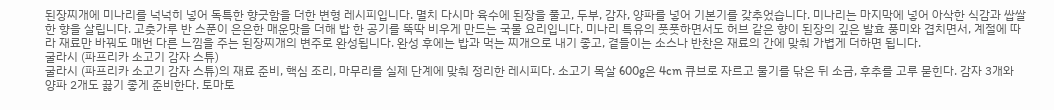된장찌개에 미나리를 넉넉히 넣어 독특한 향긋함을 더한 변형 레시피입니다. 멸치 다시마 육수에 된장을 풀고, 두부, 감자, 양파를 넣어 기본기를 갖추었습니다. 미나리는 마지막에 넣어 아삭한 식감과 쌉쌀한 향을 살립니다. 고춧가루 반 스푼이 은은한 매운맛을 더해 밥 한 공기를 뚝딱 비우게 만드는 국물 요리입니다. 미나리 특유의 풋풋하면서도 허브 같은 향이 된장의 깊은 발효 풍미와 겹치면서, 계절에 따라 재료만 바꿔도 매번 다른 느낌을 주는 된장찌개의 변주로 완성됩니다. 완성 후에는 밥과 먹는 찌개으로 내기 좋고, 곁들이는 소스나 반찬은 재료의 간에 맞춰 가볍게 더하면 됩니다.
굴라시 (파프리카 소고기 감자 스튜)
굴라시 (파프리카 소고기 감자 스튜)의 재료 준비, 핵심 조리, 마무리를 실제 단계에 맞춰 정리한 레시피다. 소고기 목살 600g은 4cm 큐브로 자르고 물기를 닦은 뒤 소금, 후추를 고루 묻힌다. 감자 3개와 양파 2개도 끓기 좋게 준비한다. 토마토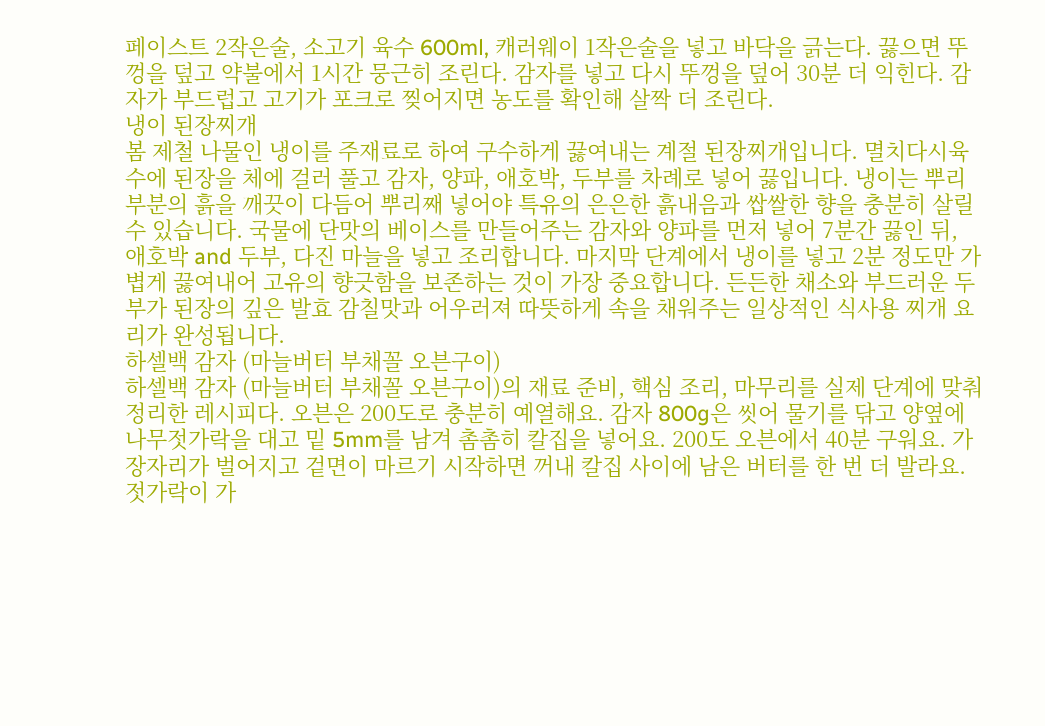페이스트 2작은술, 소고기 육수 600ml, 캐러웨이 1작은술을 넣고 바닥을 긁는다. 끓으면 뚜껑을 덮고 약불에서 1시간 뭉근히 조린다. 감자를 넣고 다시 뚜껑을 덮어 30분 더 익힌다. 감자가 부드럽고 고기가 포크로 찢어지면 농도를 확인해 살짝 더 조린다.
냉이 된장찌개
봄 제철 나물인 냉이를 주재료로 하여 구수하게 끓여내는 계절 된장찌개입니다. 멸치다시육수에 된장을 체에 걸러 풀고 감자, 양파, 애호박, 두부를 차례로 넣어 끓입니다. 냉이는 뿌리 부분의 흙을 깨끗이 다듬어 뿌리째 넣어야 특유의 은은한 흙내음과 쌉쌀한 향을 충분히 살릴 수 있습니다. 국물에 단맛의 베이스를 만들어주는 감자와 양파를 먼저 넣어 7분간 끓인 뒤, 애호박 and 두부, 다진 마늘을 넣고 조리합니다. 마지막 단계에서 냉이를 넣고 2분 정도만 가볍게 끓여내어 고유의 향긋함을 보존하는 것이 가장 중요합니다. 든든한 채소와 부드러운 두부가 된장의 깊은 발효 감칠맛과 어우러져 따뜻하게 속을 채워주는 일상적인 식사용 찌개 요리가 완성됩니다.
하셀백 감자 (마늘버터 부채꼴 오븐구이)
하셀백 감자 (마늘버터 부채꼴 오븐구이)의 재료 준비, 핵심 조리, 마무리를 실제 단계에 맞춰 정리한 레시피다. 오븐은 200도로 충분히 예열해요. 감자 800g은 씻어 물기를 닦고 양옆에 나무젓가락을 대고 밑 5mm를 남겨 촘촘히 칼집을 넣어요. 200도 오븐에서 40분 구워요. 가장자리가 벌어지고 겉면이 마르기 시작하면 꺼내 칼집 사이에 남은 버터를 한 번 더 발라요. 젓가락이 가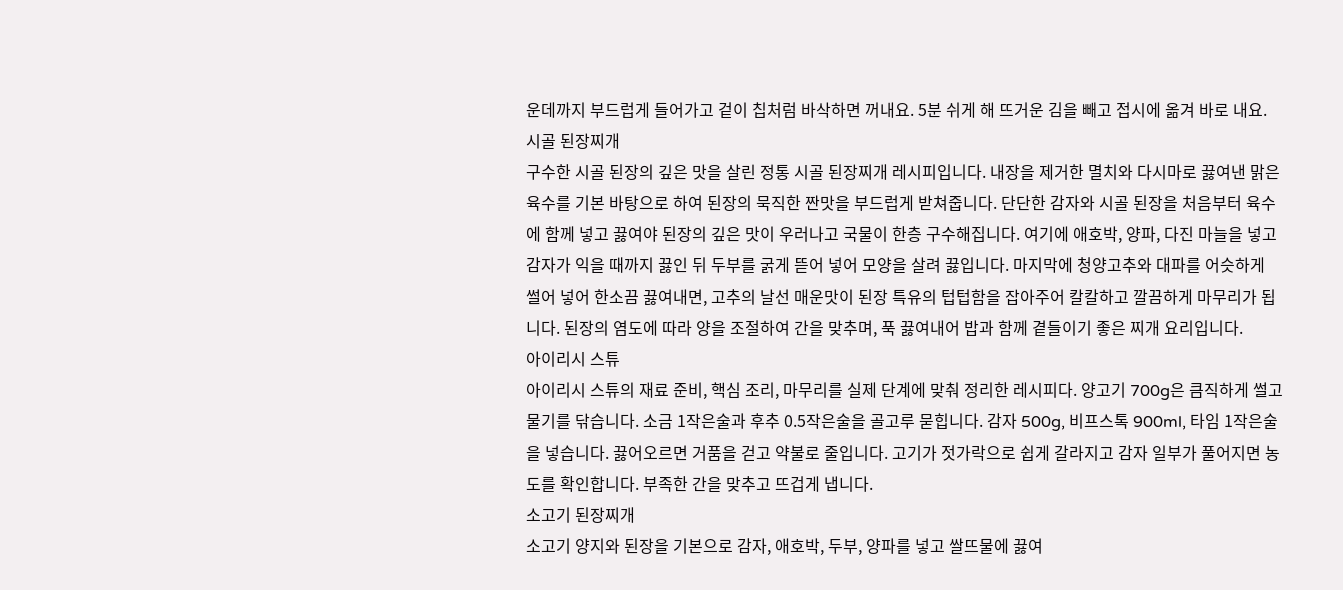운데까지 부드럽게 들어가고 겉이 칩처럼 바삭하면 꺼내요. 5분 쉬게 해 뜨거운 김을 빼고 접시에 옮겨 바로 내요.
시골 된장찌개
구수한 시골 된장의 깊은 맛을 살린 정통 시골 된장찌개 레시피입니다. 내장을 제거한 멸치와 다시마로 끓여낸 맑은 육수를 기본 바탕으로 하여 된장의 묵직한 짠맛을 부드럽게 받쳐줍니다. 단단한 감자와 시골 된장을 처음부터 육수에 함께 넣고 끓여야 된장의 깊은 맛이 우러나고 국물이 한층 구수해집니다. 여기에 애호박, 양파, 다진 마늘을 넣고 감자가 익을 때까지 끓인 뒤 두부를 굵게 뜯어 넣어 모양을 살려 끓입니다. 마지막에 청양고추와 대파를 어슷하게 썰어 넣어 한소끔 끓여내면, 고추의 날선 매운맛이 된장 특유의 텁텁함을 잡아주어 칼칼하고 깔끔하게 마무리가 됩니다. 된장의 염도에 따라 양을 조절하여 간을 맞추며, 푹 끓여내어 밥과 함께 곁들이기 좋은 찌개 요리입니다.
아이리시 스튜
아이리시 스튜의 재료 준비, 핵심 조리, 마무리를 실제 단계에 맞춰 정리한 레시피다. 양고기 700g은 큼직하게 썰고 물기를 닦습니다. 소금 1작은술과 후추 0.5작은술을 골고루 묻힙니다. 감자 500g, 비프스톡 900ml, 타임 1작은술을 넣습니다. 끓어오르면 거품을 걷고 약불로 줄입니다. 고기가 젓가락으로 쉽게 갈라지고 감자 일부가 풀어지면 농도를 확인합니다. 부족한 간을 맞추고 뜨겁게 냅니다.
소고기 된장찌개
소고기 양지와 된장을 기본으로 감자, 애호박, 두부, 양파를 넣고 쌀뜨물에 끓여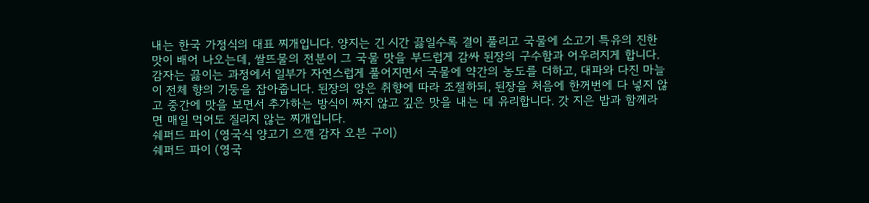내는 한국 가정식의 대표 찌개입니다. 양지는 긴 시간 끓일수록 결이 풀리고 국물에 소고기 특유의 진한 맛이 배어 나오는데, 쌀뜨물의 전분이 그 국물 맛을 부드럽게 감싸 된장의 구수함과 어우러지게 합니다. 감자는 끓이는 과정에서 일부가 자연스럽게 풀어지면서 국물에 약간의 농도를 더하고, 대파와 다진 마늘이 전체 향의 기둥을 잡아줍니다. 된장의 양은 취향에 따라 조절하되, 된장을 처음에 한꺼번에 다 넣지 않고 중간에 맛을 보면서 추가하는 방식이 짜지 않고 깊은 맛을 내는 데 유리합니다. 갓 지은 밥과 함께라면 매일 먹어도 질리지 않는 찌개입니다.
쉐퍼드 파이 (영국식 양고기 으깬 감자 오븐 구이)
쉐퍼드 파이 (영국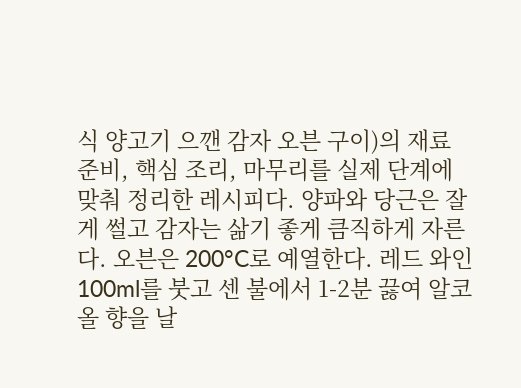식 양고기 으깬 감자 오븐 구이)의 재료 준비, 핵심 조리, 마무리를 실제 단계에 맞춰 정리한 레시피다. 양파와 당근은 잘게 썰고 감자는 삶기 좋게 큼직하게 자른다. 오븐은 200°C로 예열한다. 레드 와인 100ml를 붓고 센 불에서 1-2분 끓여 알코올 향을 날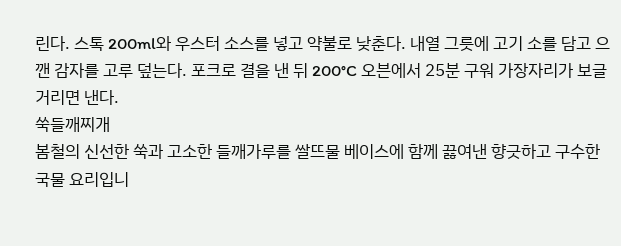린다. 스톡 200ml와 우스터 소스를 넣고 약불로 낮춘다. 내열 그릇에 고기 소를 담고 으깬 감자를 고루 덮는다. 포크로 결을 낸 뒤 200°C 오븐에서 25분 구워 가장자리가 보글거리면 낸다.
쑥들깨찌개
봄철의 신선한 쑥과 고소한 들깨가루를 쌀뜨물 베이스에 함께 끓여낸 향긋하고 구수한 국물 요리입니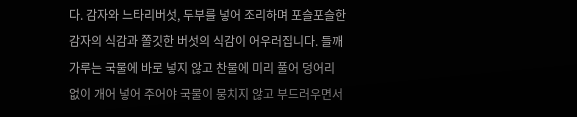다. 감자와 느타리버섯, 두부를 넣어 조리하며 포슬포슬한 감자의 식감과 쫄깃한 버섯의 식감이 어우러집니다. 들깨가루는 국물에 바로 넣지 않고 찬물에 미리 풀어 덩어리 없이 개어 넣어 주어야 국물이 뭉치지 않고 부드러우면서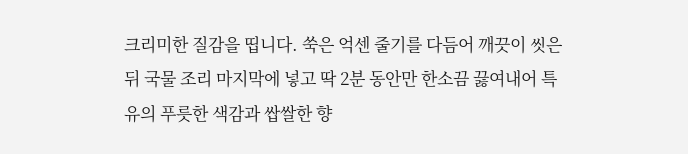크리미한 질감을 띱니다. 쑥은 억센 줄기를 다듬어 깨끗이 씻은 뒤 국물 조리 마지막에 넣고 딱 2분 동안만 한소끔 끓여내어 특유의 푸릇한 색감과 쌉쌀한 향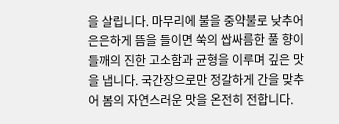을 살립니다. 마무리에 불을 중약불로 낮추어 은은하게 뜸을 들이면 쑥의 쌉싸름한 풀 향이 들깨의 진한 고소함과 균형을 이루며 깊은 맛을 냅니다. 국간장으로만 정갈하게 간을 맞추어 봄의 자연스러운 맛을 온전히 전합니다.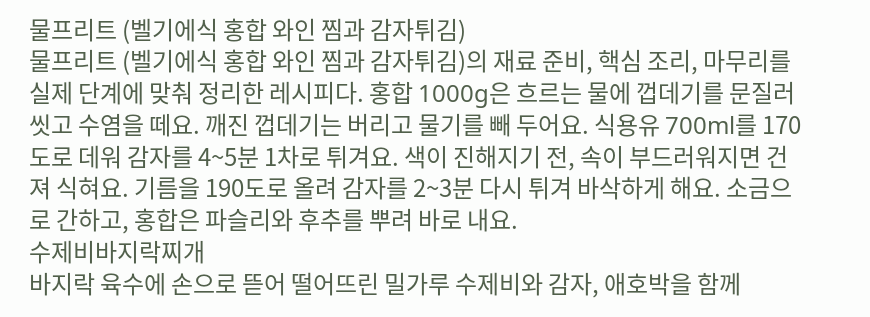물프리트 (벨기에식 홍합 와인 찜과 감자튀김)
물프리트 (벨기에식 홍합 와인 찜과 감자튀김)의 재료 준비, 핵심 조리, 마무리를 실제 단계에 맞춰 정리한 레시피다. 홍합 1000g은 흐르는 물에 껍데기를 문질러 씻고 수염을 떼요. 깨진 껍데기는 버리고 물기를 빼 두어요. 식용유 700ml를 170도로 데워 감자를 4~5분 1차로 튀겨요. 색이 진해지기 전, 속이 부드러워지면 건져 식혀요. 기름을 190도로 올려 감자를 2~3분 다시 튀겨 바삭하게 해요. 소금으로 간하고, 홍합은 파슬리와 후추를 뿌려 바로 내요.
수제비바지락찌개
바지락 육수에 손으로 뜯어 떨어뜨린 밀가루 수제비와 감자, 애호박을 함께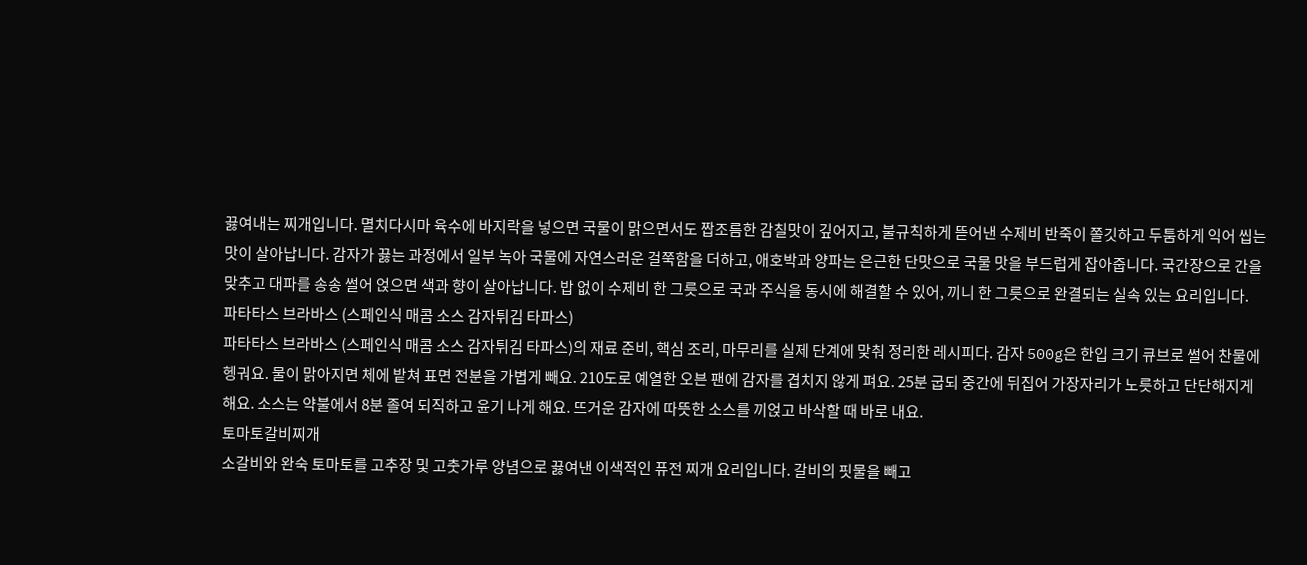끓여내는 찌개입니다. 멸치다시마 육수에 바지락을 넣으면 국물이 맑으면서도 짭조름한 감칠맛이 깊어지고, 불규칙하게 뜯어낸 수제비 반죽이 쫄깃하고 두툼하게 익어 씹는 맛이 살아납니다. 감자가 끓는 과정에서 일부 녹아 국물에 자연스러운 걸쭉함을 더하고, 애호박과 양파는 은근한 단맛으로 국물 맛을 부드럽게 잡아줍니다. 국간장으로 간을 맞추고 대파를 송송 썰어 얹으면 색과 향이 살아납니다. 밥 없이 수제비 한 그릇으로 국과 주식을 동시에 해결할 수 있어, 끼니 한 그릇으로 완결되는 실속 있는 요리입니다.
파타타스 브라바스 (스페인식 매콤 소스 감자튀김 타파스)
파타타스 브라바스 (스페인식 매콤 소스 감자튀김 타파스)의 재료 준비, 핵심 조리, 마무리를 실제 단계에 맞춰 정리한 레시피다. 감자 500g은 한입 크기 큐브로 썰어 찬물에 헹궈요. 물이 맑아지면 체에 밭쳐 표면 전분을 가볍게 빼요. 210도로 예열한 오븐 팬에 감자를 겹치지 않게 펴요. 25분 굽되 중간에 뒤집어 가장자리가 노릇하고 단단해지게 해요. 소스는 약불에서 8분 졸여 되직하고 윤기 나게 해요. 뜨거운 감자에 따뜻한 소스를 끼얹고 바삭할 때 바로 내요.
토마토갈비찌개
소갈비와 완숙 토마토를 고추장 및 고춧가루 양념으로 끓여낸 이색적인 퓨전 찌개 요리입니다. 갈비의 핏물을 빼고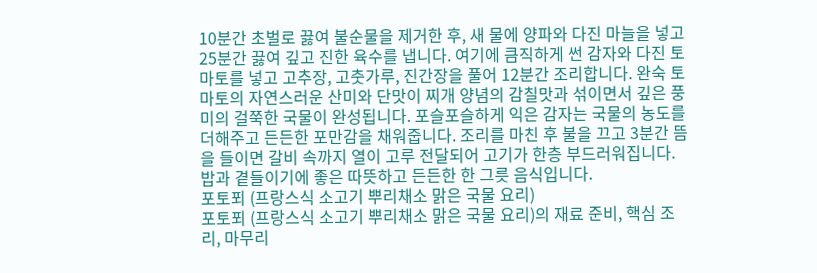10분간 초벌로 끓여 불순물을 제거한 후, 새 물에 양파와 다진 마늘을 넣고 25분간 끓여 깊고 진한 육수를 냅니다. 여기에 큼직하게 썬 감자와 다진 토마토를 넣고 고추장, 고춧가루, 진간장을 풀어 12분간 조리합니다. 완숙 토마토의 자연스러운 산미와 단맛이 찌개 양념의 감칠맛과 섞이면서 깊은 풍미의 걸쭉한 국물이 완성됩니다. 포슬포슬하게 익은 감자는 국물의 농도를 더해주고 든든한 포만감을 채워줍니다. 조리를 마친 후 불을 끄고 3분간 뜸을 들이면 갈비 속까지 열이 고루 전달되어 고기가 한층 부드러워집니다. 밥과 곁들이기에 좋은 따뜻하고 든든한 한 그릇 음식입니다.
포토푀 (프랑스식 소고기 뿌리채소 맑은 국물 요리)
포토푀 (프랑스식 소고기 뿌리채소 맑은 국물 요리)의 재료 준비, 핵심 조리, 마무리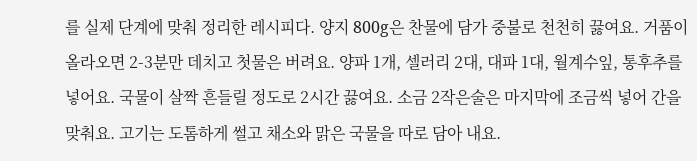를 실제 단계에 맞춰 정리한 레시피다. 양지 800g은 찬물에 담가 중불로 천천히 끓여요. 거품이 올라오면 2-3분만 데치고 첫물은 버려요. 양파 1개, 셀러리 2대, 대파 1대, 월계수잎, 통후추를 넣어요. 국물이 살짝 흔들릴 정도로 2시간 끓여요. 소금 2작은술은 마지막에 조금씩 넣어 간을 맞춰요. 고기는 도톰하게 썰고 채소와 맑은 국물을 따로 담아 내요.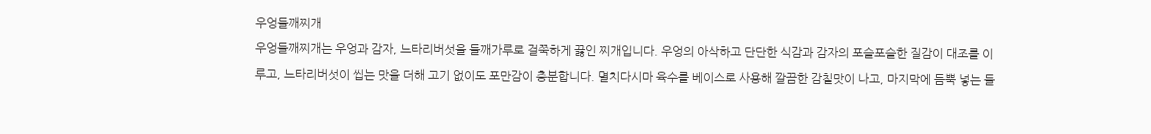우엉들깨찌개
우엉들깨찌개는 우엉과 감자, 느타리버섯을 들깨가루로 걸쭉하게 끓인 찌개입니다. 우엉의 아삭하고 단단한 식감과 감자의 포슬포슬한 질감이 대조를 이루고, 느타리버섯이 씹는 맛을 더해 고기 없이도 포만감이 충분합니다. 멸치다시마 육수를 베이스로 사용해 깔끔한 감칠맛이 나고, 마지막에 듬뿍 넣는 들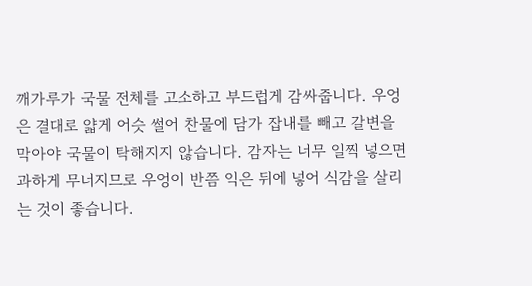깨가루가 국물 전체를 고소하고 부드럽게 감싸줍니다. 우엉은 결대로 얇게 어슷 썰어 찬물에 담가 잡내를 빼고 갈변을 막아야 국물이 탁해지지 않습니다. 감자는 너무 일찍 넣으면 과하게 무너지므로 우엉이 반쯤 익은 뒤에 넣어 식감을 살리는 것이 좋습니다.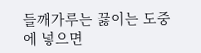들깨가루는 끓이는 도중에 넣으면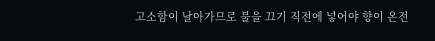고소함이 날아가므로 불을 끄기 직전에 넣어야 향이 온전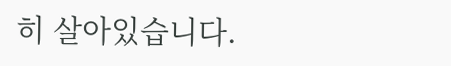히 살아있습니다.